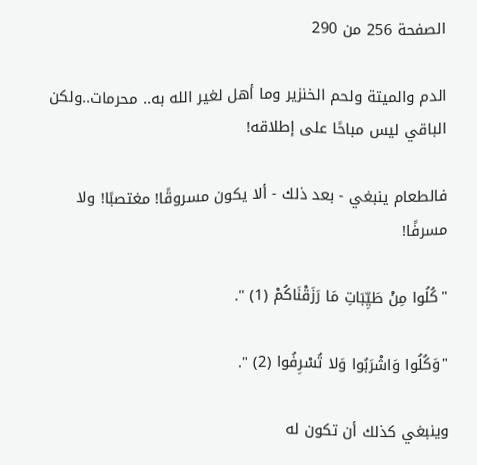الصفحة 256 من 290

الدم والميتة ولحم الخنزير وما أهل لغير الله به.. محرمات..ولكن الباقي ليس مباحًا على إطلاقه!

فالطعام ينبغي - بعد ذلك - ألا يكون مسروقًا! مغتصبًا! ولا مسرفًا!

"كُلُوا مِنْ طَيِّبَاتِ مَا رَزَقْنَاكُمْ (1) ".

"وَكُلُوا وَاشْرَبُوا وَلا تُسْرِفُوا (2) ".

وينبغي كذلك أن تكون له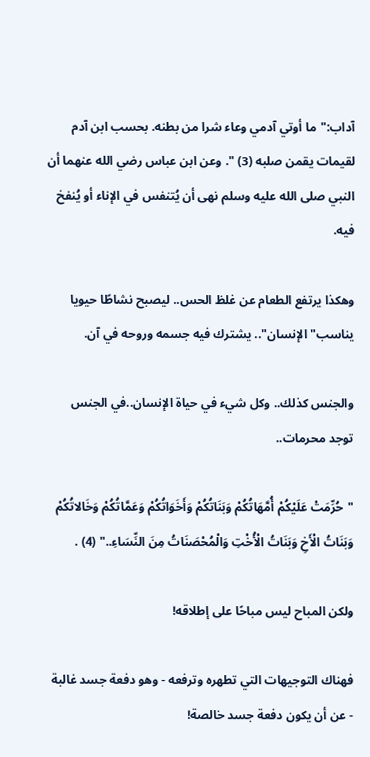آداب:"ما أوتي آدمي وعاء شرا من بطنه. بحسب ابن آدم لقيمات يقمن صلبه (3) ". وعن ابن عباس رضي الله عنهما أن النبي صلى الله عليه وسلم نهى أن يُتنفس في الإناء أو يُنفخ فيه.

وهكذا يرتفع الطعام عن غلظ الحس.. ليصبح نشاطًا حيويا يناسب"الإنسان".. يشترك فيه جسمه وروحه في آن.

والجنس كذلك.. وكل شيء في حياة الإنسان..في الجنس توجد محرمات..

"حُرِّمَتْ عَلَيْكُمْ أُمَّهَاتُكُمْ وَبَنَاتُكُمْ وَأَخَوَاتُكُمْ وَعَمَّاتُكُمْ وَخَالاتُكُمْ وَبَنَاتُ الْأَخِ وَبَنَاتُ الْأُخْتِ وَالْمُحْصَنَاتُ مِنَ النِّسَاءِ.." (4) .

ولكن المباح ليس مباحًا على إطلاقه!

فهناك التوجيهات التي تطهره وترفعه - وهو دفعة جسد غالبة - عن أن يكون دفعة جسد خالصة!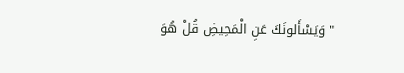"وَيَسْأَلونَكَ عَنِ الْمَحِيضِ قُلْ هُوَ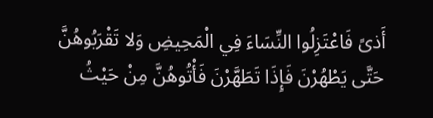أَذىً فَاعْتَزِلُوا النِّسَاءَ فِي الْمَحِيضِ وَلا تَقْرَبُوهُنَّ حَتَّى يَطْهُرْنَ فَإِذَا تَطَهَّرْنَ فَأْتُوهُنَّ مِنْ حَيْثُ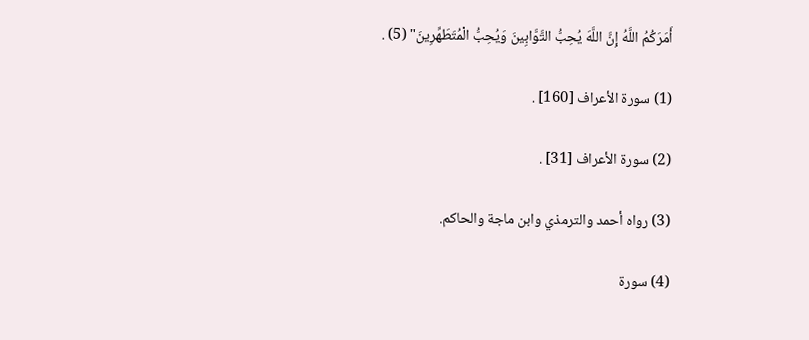أَمَرَكُمُ اللَّهُ إِنَّ اللَّهَ يُحِبُّ التَّوَّابِينَ وَيُحِبُّ الْمُتَطَهِّرِينَ" (5) .

(1) سورة الأعراف [160] .

(2) سورة الأعراف [31] .

(3) رواه أحمد والترمذي وابن ماجة والحاكم.

(4) سورة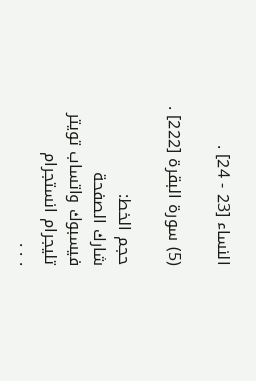النساء [23 - 24] .

(5) سورة البقرة [222] .

حجم الخط:
شارك الصفحة
فيسبوك واتساب تويتر تليجرام انستجرام
. . .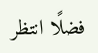فضلًا انتظر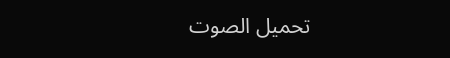تحميل الصوت